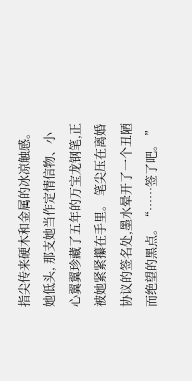指尖传来硬木和金属的冰凉触感。她低头, 那支她当作定情信物、小心翼翼珍藏了五年的万宝龙钢笔,正被她紧紧攥在手里。 笔尖压在离婚协议的签名处,墨水晕开了一个丑陋而绝望的黑点。“……签了吧。 ”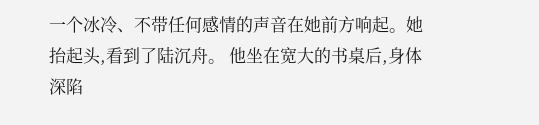一个冰冷、不带任何感情的声音在她前方响起。她抬起头,看到了陆沉舟。 他坐在宽大的书桌后,身体深陷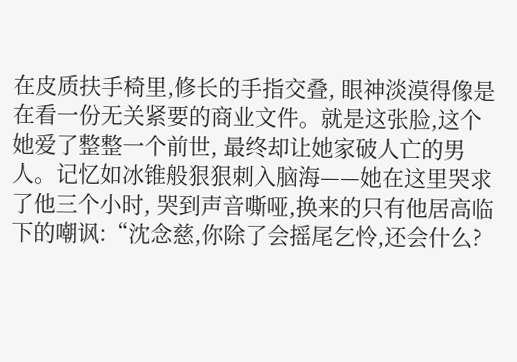在皮质扶手椅里,修长的手指交叠, 眼神淡漠得像是在看一份无关紧要的商业文件。就是这张脸,这个她爱了整整一个前世, 最终却让她家破人亡的男人。记忆如冰锥般狠狠刺入脑海——她在这里哭求了他三个小时, 哭到声音嘶哑,换来的只有他居高临下的嘲讽:“沈念慈,你除了会摇尾乞怜,还会什么?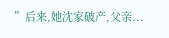”后来,她沈家破产,父亲...